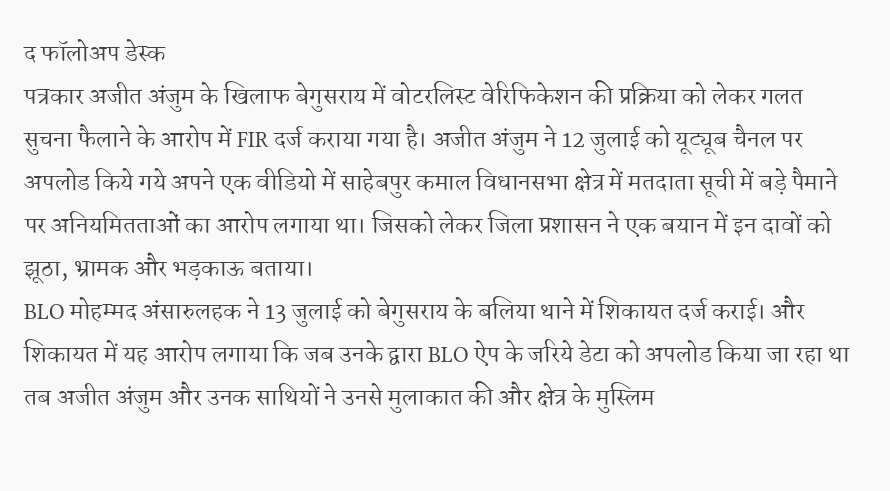द फॉलोअप डेस्क
पत्रकार अजीत अंजुम के खिलाफ बेगुसराय में वोटरलिस्ट वेरिफिकेशन की प्रक्रिया को लेकर गलत सुचना फैलाने के आरोप में FIR दर्ज कराया गया है। अजीत अंजुम ने 12 जुलाई को यूट्यूब चैनल पर अपलोड किये गये अपने एक वीडियो में साहेबपुर कमाल विधानसभा क्षेत्र में मतदाता सूची में बड़े पैमाने पर अनियमितताओं का आरोप लगाया था। जिसको लेकर जिला प्रशासन ने एक बयान में इन दावों को झूठा, भ्रामक और भड़काऊ बताया।
BLO मोहम्मद अंसारुलहक ने 13 जुलाई को बेगुसराय के बलिया थाने में शिकायत दर्ज कराई। और शिकायत में यह आरोप लगाया कि जब उनके द्वारा BLO ऐप के जरिये डेटा को अपलोड किया जा रहा था तब अजीत अंजुम और उनक साथियों ने उनसे मुलाकात की और क्षेत्र के मुस्लिम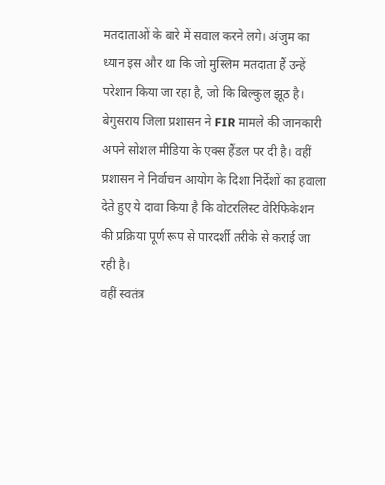मतदाताओं के बारे में सवाल करने लगे। अंजुम का ध्यान इस और था कि जो मुस्लिम मतदाता हैं उन्हें परेशान किया जा रहा है, जो कि बिल्कुल झूठ है।
बेगुसराय जिला प्रशासन ने FIR मामले की जानकारी अपने सोशल मीडिया के एक्स हैंडल पर दी है। वहीं प्रशासन ने निर्वाचन आयोग के दिशा निर्देशों का हवाला देते हुए ये दावा किया है कि वोटरलिस्ट वेरिफिकेशन की प्रक्रिया पूर्ण रूप से पारदर्शी तरीके से कराई जा रही है।
वहीं स्वतंत्र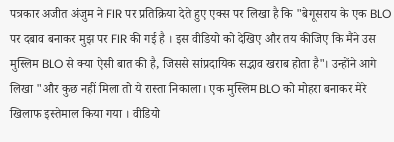पत्रकार अजीत अंजुम ने FIR पर प्रतिक्रिया देते हुए एक्स पर लिखा है कि "बेगूसराय के एक BLO पर दबाव बनाकर मुझ पर FIR की गई है । इस वीडियो को देखिए और तय कीजिए कि मैंने उस मुस्लिम BLO से क्या ऐसी बात की है, जिससे सांप्रदायिक सद्भाव खराब होता है"। उन्होंने आगे लिखा "और कुछ नहीं मिला तो ये रास्ता निकाला। एक मुस्लिम BLO को मोहरा बनाकर मेरे खिलाफ इस्तेमाल किया गया । वीडियो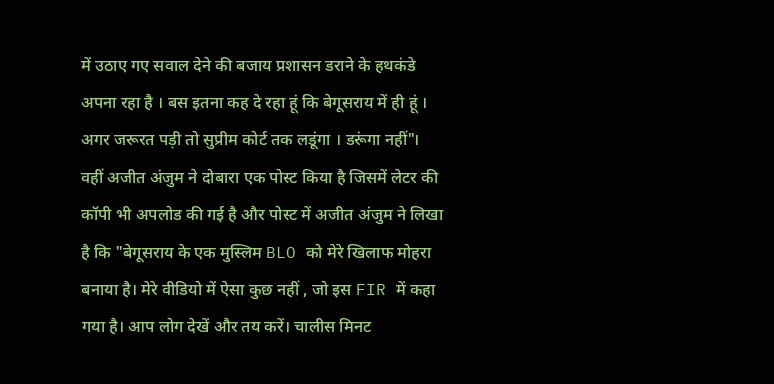में उठाए गए सवाल देने की बजाय प्रशासन डराने के हथकंडे अपना रहा है । बस इतना कह दे रहा हूं कि बेगूसराय में ही हूं । अगर जरूरत पड़ी तो सुप्रीम कोर्ट तक लडूंगा । डरूंगा नहीं"।
वहीं अजीत अंजुम ने दोबारा एक पोस्ट किया है जिसमें लेटर की कॉपी भी अपलोड की गई है और पोस्ट में अजीत अंजुम ने लिखा है कि "बेगूसराय के एक मुस्लिम BLO को मेरे खिलाफ मोहरा बनाया है। मेरे वीडियो में ऐसा कुछ नहीं , जो इस FIR में कहा गया है। आप लोग देखें और तय करें। चालीस मिनट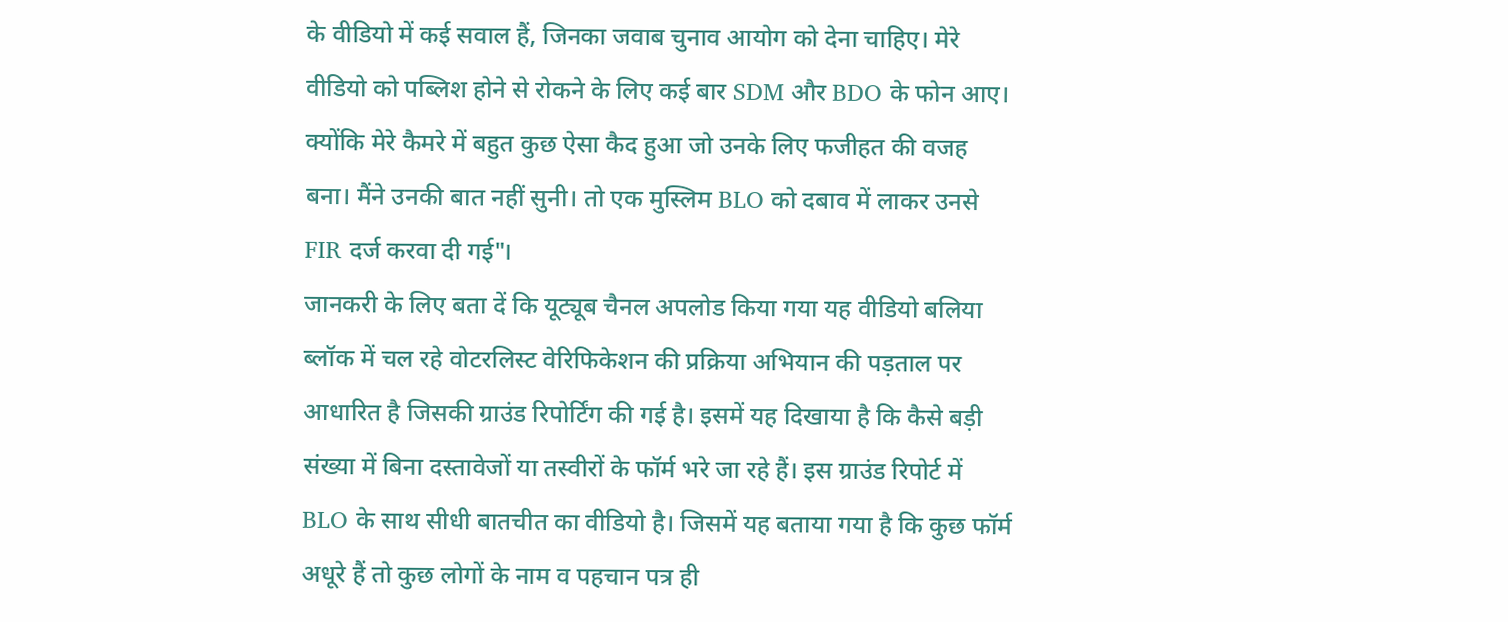के वीडियो में कई सवाल हैं, जिनका जवाब चुनाव आयोग को देना चाहिए। मेरे वीडियो को पब्लिश होने से रोकने के लिए कई बार SDM और BDO के फोन आए। क्योंकि मेरे कैमरे में बहुत कुछ ऐसा कैद हुआ जो उनके लिए फजीहत की वजह बना। मैंने उनकी बात नहीं सुनी। तो एक मुस्लिम BLO को दबाव में लाकर उनसे FIR दर्ज करवा दी गई"।
जानकरी के लिए बता दें कि यूट्यूब चैनल अपलोड किया गया यह वीडियो बलिया ब्लॉक में चल रहे वोटरलिस्ट वेरिफिकेशन की प्रक्रिया अभियान की पड़ताल पर आधारित है जिसकी ग्राउंड रिपोर्टिंग की गई है। इसमें यह दिखाया है कि कैसे बड़ी संख्या में बिना दस्तावेजों या तस्वीरों के फॉर्म भरे जा रहे हैं। इस ग्राउंड रिपोर्ट में BLO के साथ सीधी बातचीत का वीडियो है। जिसमें यह बताया गया है कि कुछ फॉर्म अधूरे हैं तो कुछ लोगों के नाम व पहचान पत्र ही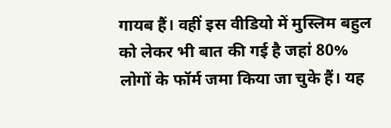गायब हैं। वहीं इस वीडियो में मुस्लिम बहुल को लेकर भी बात की गई है जहां 80% लोगों के फॉर्म जमा किया जा चुके हैं। यह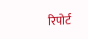रिपोर्ट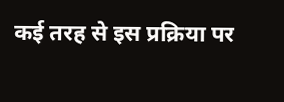कई तरह से इस प्रक्रिया पर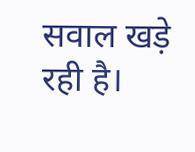सवाल खड़े रही है।